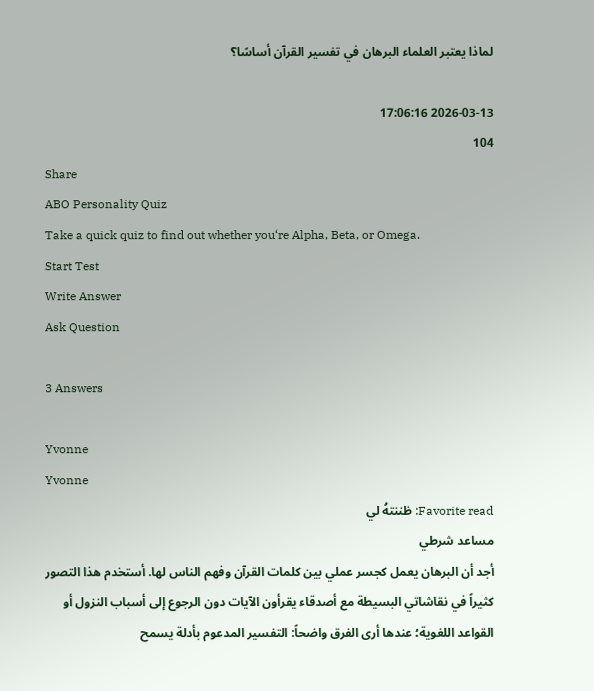لماذا يعتبر العلماء البرهان في تفسير القرآن أساسًا؟

2026-03-13 17:06:16
104
Share
ABO Personality Quiz
Take a quick quiz to find out whether you‘re Alpha, Beta, or Omega.
Start Test
Write Answer
Ask Question

3 Answers

Yvonne
Yvonne
Favorite read: ظننتهُ لي
مساعد شرطي
أجد أن البرهان يعمل كجسر عملي بين كلمات القرآن وفهم الناس لها. أستخدم هذا التصور كثيراً في نقاشاتي البسيطة مع أصدقاء يقرأون الآيات دون الرجوع إلى أسباب النزول أو القواعد اللغوية؛ عندها أرى الفرق واضحاً: التفسير المدعوم بأدلة يسمح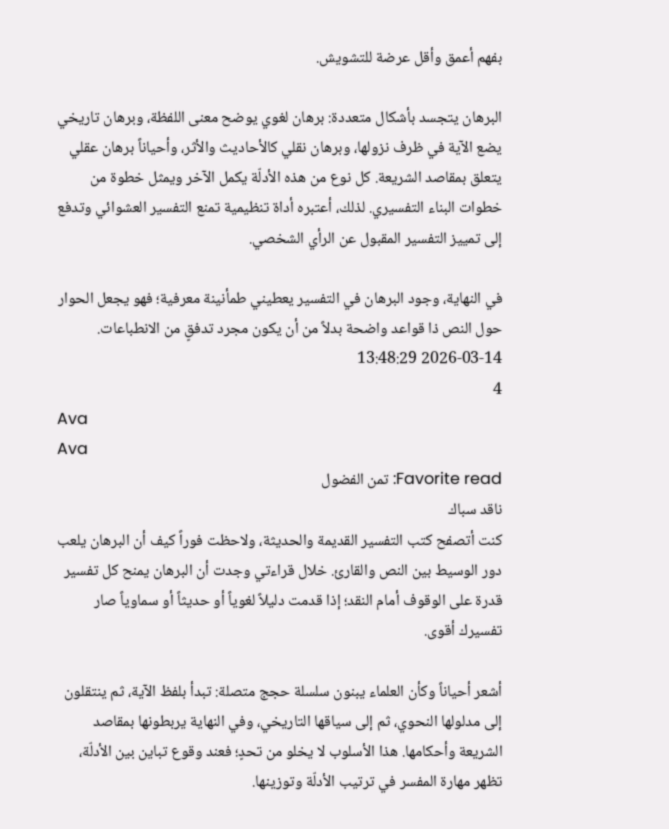بفهم أعمق وأقل عرضة للتشويش.

البرهان يتجسد بأشكال متعددة: برهان لغوي يوضح معنى اللفظة، وبرهان تاريخي يضع الآية في ظرف نزولها، وبرهان نقلي كالأحاديث والأثر، وأحياناً برهان عقلي يتعلق بمقاصد الشريعة. كل نوع من هذه الأدلّة يكمل الآخر ويمثل خطوة من خطوات البناء التفسيري. لذلك، أعتبره أداة تنظيمية تمنع التفسير العشوائي وتدفع إلى تمييز التفسير المقبول عن الرأي الشخصي.

في النهاية، وجود البرهان في التفسير يعطيني طمأنينة معرفية؛ فهو يجعل الحوار حول النص ذا قواعد واضحة بدلاً من أن يكون مجرد تدفقٍ من الانطباعات.
2026-03-14 13:48:29
4
Ava
Ava
Favorite read: تمن الفضول
ناقد سباك
كنت أتصفح كتب التفسير القديمة والحديثة، ولاحظت فوراً كيف أن البرهان يلعب دور الوسيط بين النص والقارئ. خلال قراءتي وجدت أن البرهان يمنح كل تفسير قدرة على الوقوف أمام النقد؛ إذا قدمت دليلاً لغوياً أو حديثاً أو سماوياً صار تفسيرك أقوى.

أشعر أحياناً وكأن العلماء يبنون سلسلة حجج متصلة: تبدأ بلفظ الآية، ثم ينتقلون إلى مدلولها النحوي، ثم إلى سياقها التاريخي، وفي النهاية يربطونها بمقاصد الشريعة وأحكامها. هذا الأسلوب لا يخلو من تحدٍ؛ فعند وقوع تباين بين الأدلّة، تظهر مهارة المفسر في ترتيب الأدلّة وتوزينها.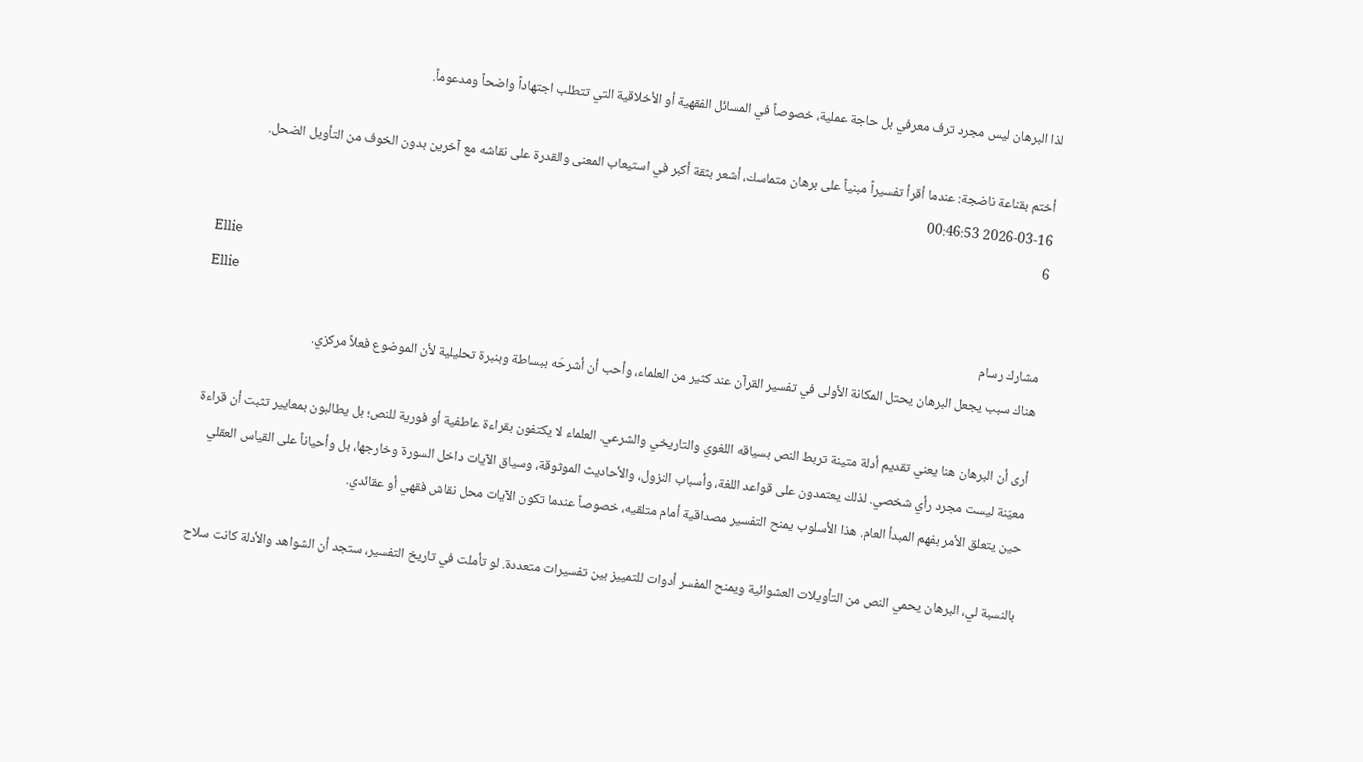لذا البرهان ليس مجرد ترف معرفي بل حاجة عملية، خصوصاً في المسائل الفقهية أو الأخلاقية التي تتطلب اجتهاداً واضحاً ومدعوماً.

أختم بقناعة ناضجة: عندما أقرأ تفسيراً مبنياً على برهان متماسك، أشعر بثقة أكبر في استيعاب المعنى والقدرة على نقاشه مع آخرين بدون الخوف من التأويل الضحل.
2026-03-16 00:46:53
6
Ellie
Ellie
مشارك رسام
هناك سبب يجعل البرهان يحتل المكانة الأولى في تفسير القرآن عند كثير من العلماء، وأحب أن أشرحَه ببساطة وبنبرة تحليلية لأن الموضوع فعلاً مركزي.

أرى أن البرهان هنا يعني تقديم أدلة متينة تربط النص بسياقه اللغوي والتاريخي والشرعي. العلماء لا يكتفون بقراءة عاطفية أو فورية للنص؛ بل يطالبون بمعايير تثبت أن قراءة معيّنة ليست مجرد رأي شخصي. لذلك يعتمدون على قواعد اللغة، وأسباب النزول، والأحاديث الموثوقة، وسياق الآيات داخل السورة وخارجها، بل وأحياناً على القياس العقلي حين يتعلق الأمر بفهم المبدأ العام. هذا الأسلوب يمنح التفسير مصداقية أمام متلقيه، خصوصاً عندما تكون الآيات محل نقاش فقهي أو عقائدي.

بالنسبة لي، البرهان يحمي النص من التأويلات العشوائية ويمنح المفسر أدوات للتمييز بين تفسيرات متعددة. لو تأملت في تاريخ التفسير، ستجد أن الشواهد والأدلة كانت سلاح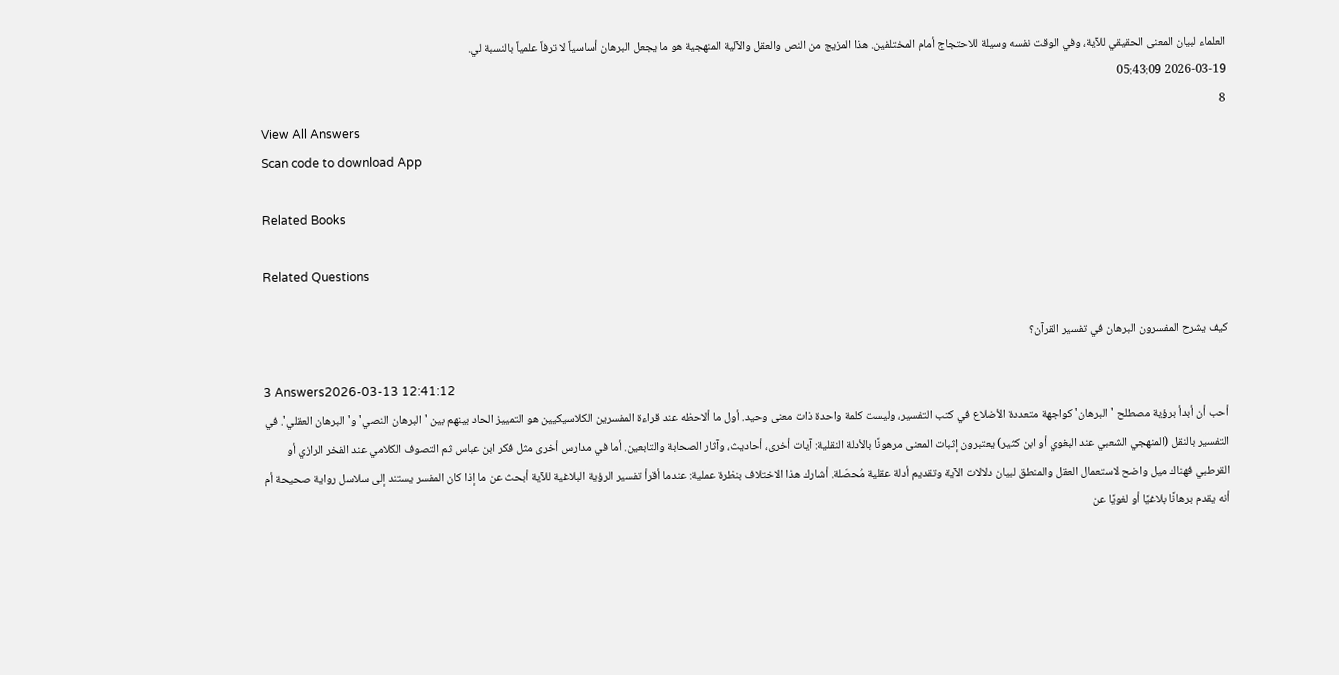العلماء لبيان المعنى الحقيقي للآية، وفي الوقت نفسه وسيلة للاحتجاج أمام المختلفين. هذا المزيج من النص والعقل والآلية المنهجية هو ما يجعل البرهان أساسياً لا ترفاً علمياً بالنسبة لي.
2026-03-19 05:43:09
8
View All Answers
Scan code to download App

Related Books

Related Questions

كيف يشرح المفسرون البرهان في تفسير القرآن؟

3 Answers2026-03-13 12:41:12
أحب أن أبدأ برؤية مصطلح 'البرهان' كواجهة متعددة الأضلاع في كتب التفسير، وليست كلمة واحدة ذات معنى وحيد. أول ما ألاحظه عند قراءة المفسرين الكلاسيكيين هو التمييز الحاد بينهم بين 'البرهان النصي' و'البرهان العقلي'. في التفسير بالنقل (المنهجي الشعبي عند البغوي أو ابن كثير) يعتبرون إثبات المعنى مرهونًا بالأدلة النقلية: آيات أخرى، أحاديث، وآثار الصحابة والتابعين. أما في مدارس أخرى مثل فكر ابن عباس ثم التصوف الكلامي عند الفخر الرازي أو القرطبي فهناك ميل واضح لاستعمال العقل والمنطق لبيان دلالات الآية وتقديم أدلة عقلية مُحصّلة. أشارك هذا الاختلاف بنظرة عملية: عندما أقرأ تفسير الرؤية البلاغية للآية أبحث عن ما إذا كان المفسر يستند إلى سلاسل رواية صحيحة أم أنه يقدم برهانًا بلاغيًا أو لغويًا عن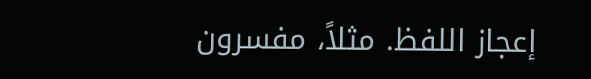إعجاز اللفظ. مثلاً، مفسرون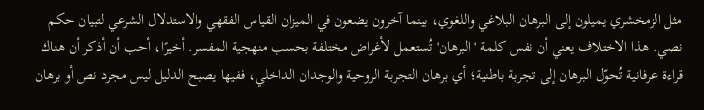مثل الزمخشري يميلون إلى البرهان البلاغي واللغوي، بينما آخرون يضعون في الميزان القياس الفقهي والاستدلال الشرعي لتبيان حكم نصي. هذا الاختلاف يعني أن نفس كلمة 'البرهان' تُستعمل لأغراض مختلفة بحسب منهجية المفسر. أخيرًا، أحب أن أذكر أن هناك قراءة عرفانية تُحوّل البرهان إلى تجربة باطنية؛ أي برهان التجربة الروحية والوجدان الداخلي، ففيها يصبح الدليل ليس مجرد نص أو برهان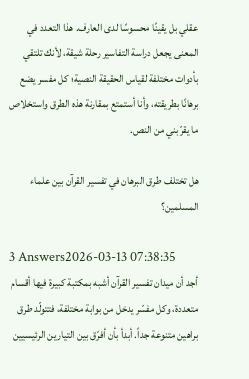عقلي بل يقينًا محسوسًا لدى العارف. هذا التعدد في المعنى يجعل دراسة التفاسير رحلة شيقة، لأنك تلتقي بأدوات مختلفة لقياس الحقيقة النصية؛ كل مفسر يضع برهانًا بطريقته، وأنا أستمتع بمقارنة هذه الطرق واستخلاص ما يقرّبني من النص.

هل تختلف طرق البرهان في تفسير القرآن بين علماء المسلمين؟

3 Answers2026-03-13 07:38:35
أجد أن ميدان تفسير القرآن أشبه بمكتبة كبيرة فيها أقسام متعددة، وكل مفسّر يدخل من بوابة مختلفة، فتتولّد طرق براهين متنوعة جداً. أبدأ بأن أفرّق بين التيارين الرئيسيين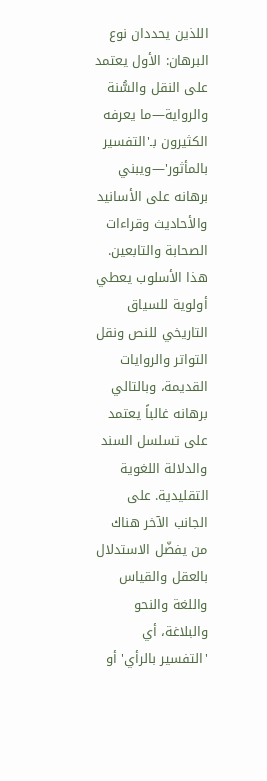اللذين يحددان نوع البرهان: الأول يعتمد على النقل والسُّنة والرواية—ما يعرفه الكثيرون بـ'التفسير بالمأثور'—ويبني برهانه على الأسانيد والأحاديث وقراءات الصحابة والتابعين. هذا الأسلوب يعطي أولوية للسياق التاريخي للنص ونقل التواتر والروايات القديمة، وبالتالي برهانه غالباً يعتمد على تسلسل السند والدلالة اللغوية التقليدية. على الجانب الآخر هناك من يفضّل الاستدلال بالعقل والقياس واللغة والنحو والبلاغة، أي 'التفسير بالرأي' أو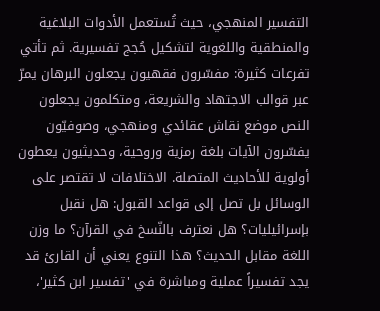التفسير المنهجي، حيث تُستعمل الأدوات البلاغية والمنطقية واللغوية لتشكيل حُجج تفسيرية. ثم تأتي تفرعات كثيرة: مفسّرون فقهيون يجعلون البرهان يمرّ عبر قوالب الاجتهاد والشريعة، ومتكلمون يجعلون النص موضع نقاش عقائدي ومنهجي، وصوفيّون يفسّرون الآيات بلغة رمزية وروحية، وحديثيون يعطون أولوية للأحاديث المتصلة. الاختلافات لا تقتصر على الوسائل بل تصل إلى قواعد القبول: هل نقبل بإسرائيليات؟ هل نعترف بالنّسخ في القرآن؟ ما وزن اللغة مقابل الحديث؟ هذا التنوع يعني أن القارئ قد يجد تفسيراً عملية ومباشرة في 'تفسير ابن كثير'،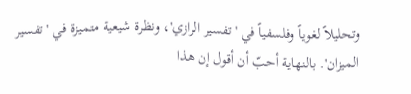وتحليلاً لغوياً وفلسفياً في 'تفسير الرازي'، ونظرة شيعية متميزة في 'تفسير الميزان'. بالنهاية أحبّ أن أقول إن هذا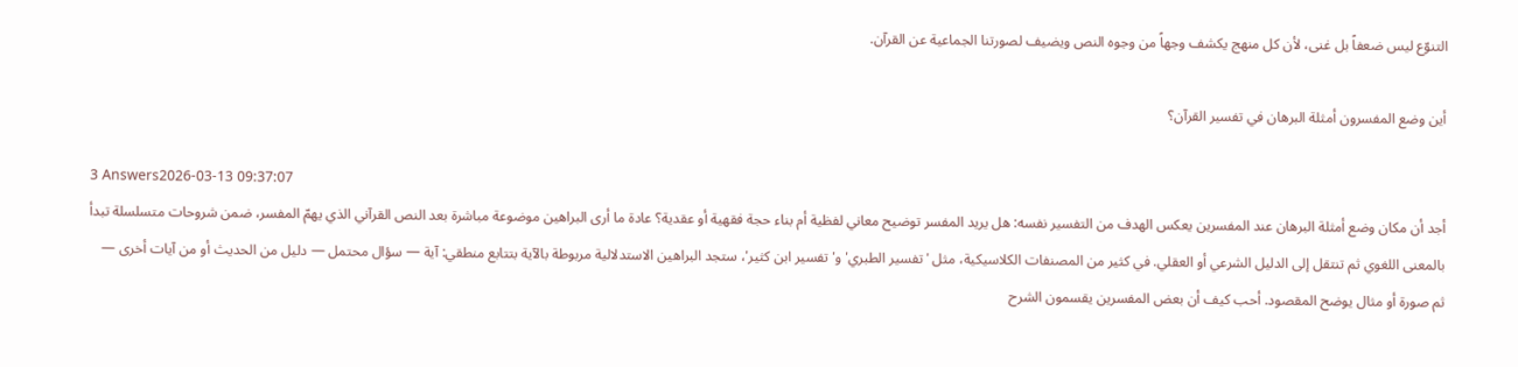التنوّع ليس ضعفاً بل غنى، لأن كل منهج يكشف وجهاً من وجوه النص ويضيف لصورتنا الجماعية عن القرآن.

أين وضع المفسرون أمثلة البرهان في تفسير القرآن؟

3 Answers2026-03-13 09:37:07
أجد أن مكان وضع أمثلة البرهان عند المفسرين يعكس الهدف من التفسير نفسه: هل يريد المفسر توضيح معاني لفظية أم بناء حجة فقهية أو عقدية؟ عادة ما أرى البراهين موضوعة مباشرة بعد النص القرآني الذي يهمّ المفسر، ضمن شروحات متسلسلة تبدأ بالمعنى اللغوي ثم تنتقل إلى الدليل الشرعي أو العقلي. في كثير من المصنفات الكلاسيكية، مثل 'تفسير الطبري' و'تفسير ابن كثير'، ستجد البراهين الاستدلالية مربوطة بالآية بتتابع منطقي: آية — سؤال محتمل — دليل من الحديث أو من آيات أخرى — ثم صورة أو مثال يوضح المقصود. أحب كيف أن بعض المفسرين يقسمون الشرح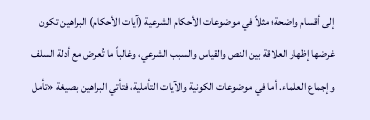إلى أقسام واضحة؛ مثلاً في موضوعات الأحكام الشرعية (آيات الأحكام) البراهين تكون غرضها إظهار العلاقة بين النص والقياس والسبب الشرعي، وغالباً ما تُعرض مع أدلة السلف وإجماع العلماء. أما في موضوعات الكونية والآيات التأملية، فتأتي البراهين بصيغة «تأمل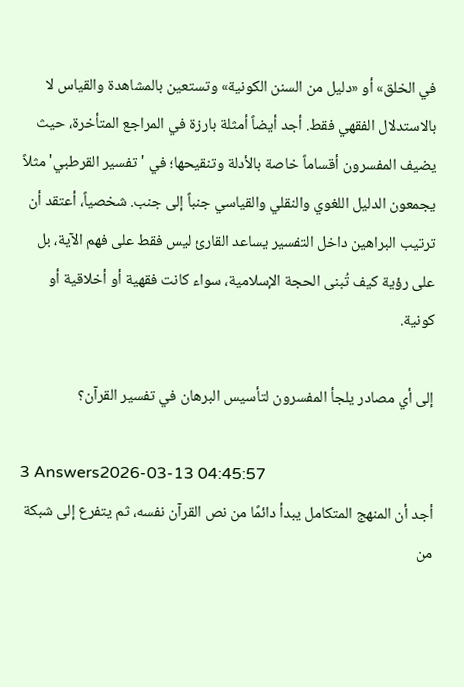في الخلق» أو «دليل من السنن الكونية» وتستعين بالمشاهدة والقياس لا بالاستدلال الفقهي فقط. أجد أيضاً أمثلة بارزة في المراجع المتأخرة، حيث يضيف المفسرون أقساماً خاصة بالأدلة وتنقيحها؛ في 'تفسير القرطبي' مثلاً يجمعون الدليل اللغوي والنقلي والقياسي جنباً إلى جنب. شخصياً، أعتقد أن ترتيب البراهين داخل التفسير يساعد القارئ ليس فقط على فهم الآية، بل على رؤية كيف تُبنى الحجة الإسلامية، سواء كانت فقهية أو أخلاقية أو كونية.

إلى أي مصادر يلجأ المفسرون لتأسيس البرهان في تفسير القرآن؟

3 Answers2026-03-13 04:45:57
أجد أن المنهج المتكامل يبدأ دائمًا من نص القرآن نفسه، ثم يتفرع إلى شبكة من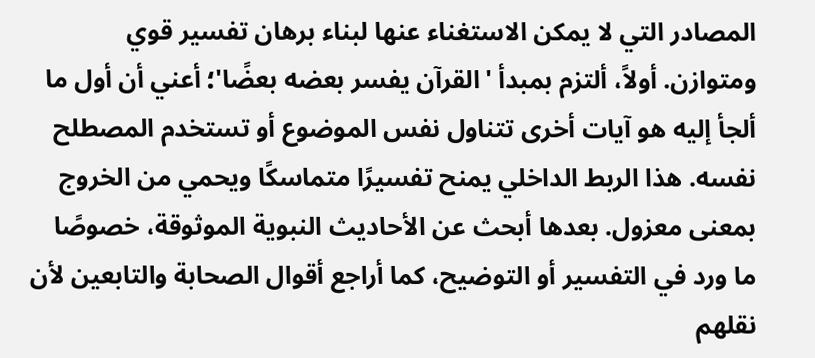المصادر التي لا يمكن الاستغناء عنها لبناء برهان تفسير قوي ومتوازن. أولاً، ألتزم بمبدأ 'القرآن يفسر بعضه بعضًا'؛ أعني أن أول ما ألجأ إليه هو آيات أخرى تتناول نفس الموضوع أو تستخدم المصطلح نفسه. هذا الربط الداخلي يمنح تفسيرًا متماسكًا ويحمي من الخروج بمعنى معزول. بعدها أبحث عن الأحاديث النبوية الموثوقة، خصوصًا ما ورد في التفسير أو التوضيح، كما أراجع أقوال الصحابة والتابعين لأن نقلهم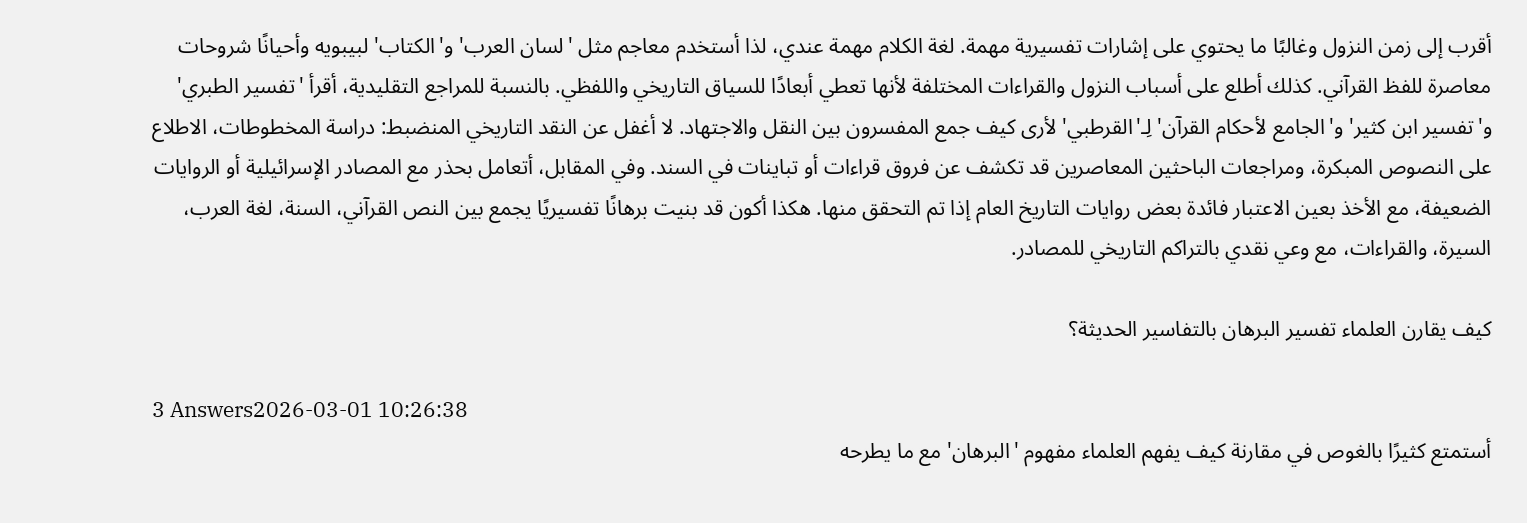أقرب إلى زمن النزول وغالبًا ما يحتوي على إشارات تفسيرية مهمة. لغة الكلام مهمة عندي، لذا أستخدم معاجم مثل 'لسان العرب' و'الكتاب' لبيبويه وأحيانًا شروحات معاصرة للفظ القرآني. كذلك أطلع على أسباب النزول والقراءات المختلفة لأنها تعطي أبعادًا للسياق التاريخي واللفظي. بالنسبة للمراجع التقليدية، أقرأ 'تفسير الطبري' و'تفسير ابن كثير' و'الجامع لأحكام القرآن' لِـ'القرطبي' لأرى كيف جمع المفسرون بين النقل والاجتهاد. لا أغفل عن النقد التاريخي المنضبط: دراسة المخطوطات، الاطلاع على النصوص المبكرة، ومراجعات الباحثين المعاصرين قد تكشف عن فروق قراءات أو تباينات في السند. وفي المقابل، أتعامل بحذر مع المصادر الإسرائيلية أو الروايات الضعيفة، مع الأخذ بعين الاعتبار فائدة بعض روايات التاريخ العام إذا تم التحقق منها. هكذا أكون قد بنيت برهانًا تفسيريًا يجمع بين النص القرآني، السنة، لغة العرب، السيرة، والقراءات، مع وعي نقدي بالتراكم التاريخي للمصادر.

كيف يقارن العلماء تفسير البرهان بالتفاسير الحديثة؟

3 Answers2026-03-01 10:26:38
أستمتع كثيرًا بالغوص في مقارنة كيف يفهم العلماء مفهوم 'البرهان' مع ما يطرحه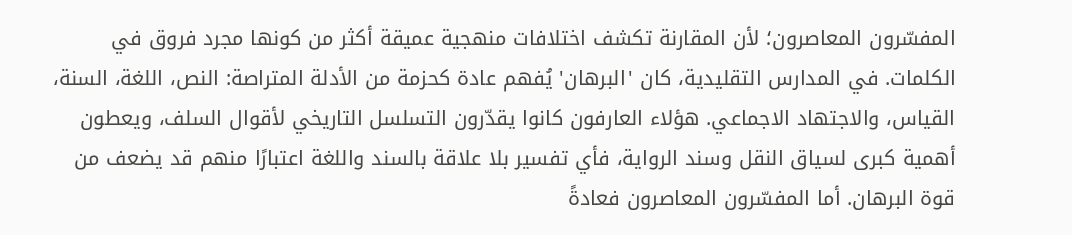المفسّرون المعاصرون؛ لأن المقارنة تكشف اختلافات منهجية عميقة أكثر من كونها مجرد فروق في الكلمات. في المدارس التقليدية، كان 'البرهان' يُفهم عادة كحزمة من الأدلة المتراصة: النص، اللغة، السنة، القياس، والاجتهاد الاجماعي. هؤلاء العارفون كانوا يقدّرون التسلسل التاريخي لأقوال السلف، ويعطون أهمية كبرى لسياق النقل وسند الرواية، فأي تفسير بلا علاقة بالسند واللغة اعتبارًا منهم قد يضعف من قوة البرهان. أما المفسّرون المعاصرون فعادةً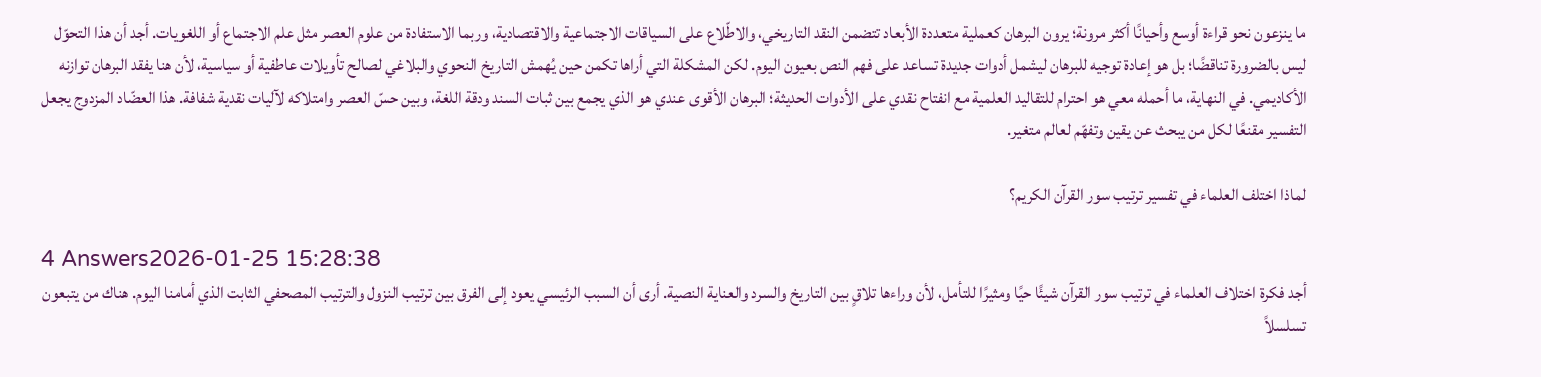ما ينزعون نحو قراءة أوسع وأحيانًا أكثر مرونة؛ يرون البرهان كعملية متعددة الأبعاد تتضمن النقد التاريخي، والاطّلاع على السياقات الاجتماعية والاقتصادية، وربما الاستفادة من علوم العصر مثل علم الاجتماع أو اللغويات. أجد أن هذا التحوّل ليس بالضرورة تناقضًا؛ بل هو إعادة توجيه للبرهان ليشمل أدوات جديدة تساعد على فهم النص بعيون اليوم. لكن المشكلة التي أراها تكمن حين يُهمش التاريخ النحوي والبلاغي لصالح تأويلات عاطفية أو سياسية، لأن هنا يفقد البرهان توازنه الأكاديمي. في النهاية، ما أحمله معي هو احترام للتقاليد العلمية مع انفتاح نقدي على الأدوات الحديثة؛ البرهان الأقوى عندي هو الذي يجمع بين ثبات السند ودقة اللغة، وبين حسّ العصر وامتلاكه لآليات نقدية شفافة. هذا العضّاد المزدوج يجعل التفسير مقنعًا لكل من يبحث عن يقين وتفهّم لعالم متغير.

لماذا اختلف العلماء في تفسير ترتيب سور القرآن الكريم؟

4 Answers2026-01-25 15:28:38
أجد فكرة اختلاف العلماء في ترتيب سور القرآن شيئًا حيًا ومثيرًا للتأمل، لأن وراءها تلاقٍ بين التاريخ والسرد والعناية النصية. أرى أن السبب الرئيسي يعود إلى الفرق بين ترتيب النزول والترتيب المصحفي الثابت الذي أمامنا اليوم. هناك من يتبعون تسلسلاً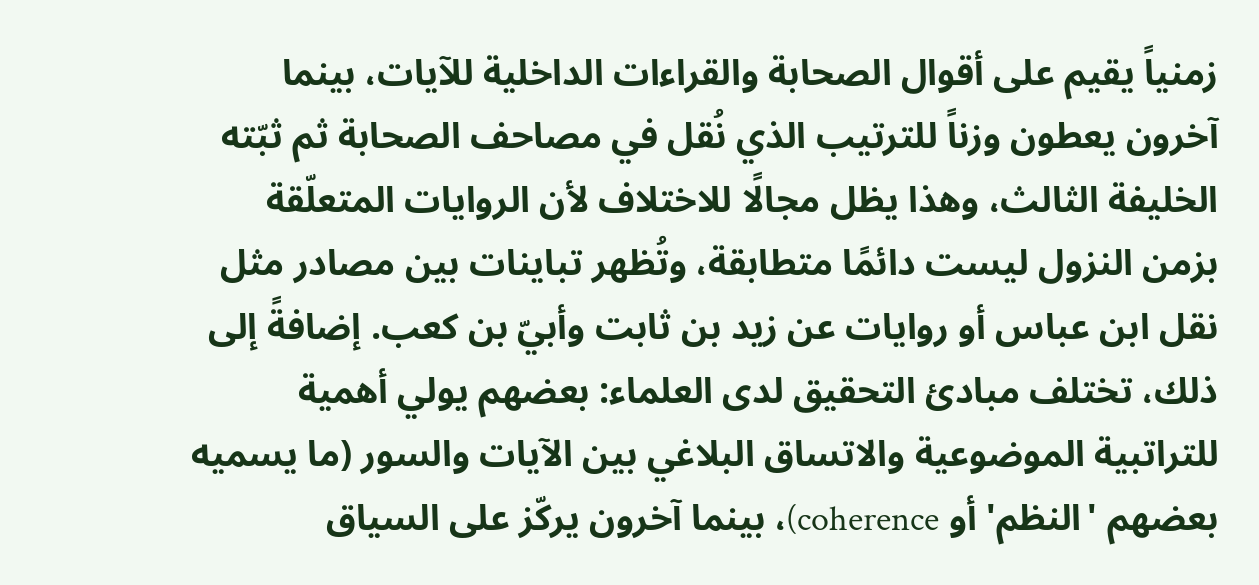زمنياً يقيم على أقوال الصحابة والقراءات الداخلية للآيات، بينما آخرون يعطون وزناً للترتيب الذي نُقل في مصاحف الصحابة ثم ثبّته الخليفة الثالث، وهذا يظل مجالًا للاختلاف لأن الروايات المتعلّقة بزمن النزول ليست دائمًا متطابقة، وتُظهر تباينات بين مصادر مثل نقل ابن عباس أو روايات عن زيد بن ثابت وأبيّ بن كعب. إضافةً إلى ذلك، تختلف مبادئ التحقيق لدى العلماء: بعضهم يولي أهمية للتراتبية الموضوعية والاتساق البلاغي بين الآيات والسور (ما يسميه بعضهم 'النظم' أو coherence)، بينما آخرون يركّز على السياق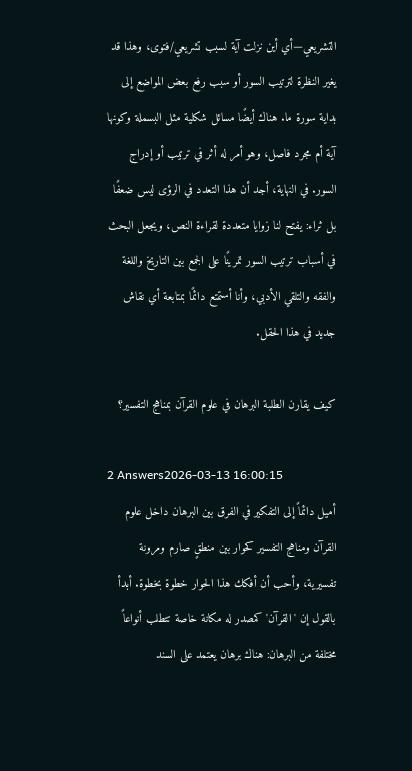التشريعي—أي أين نزلت آية لسبب تشريعي/فتوى، وهذا قد يغير النظرة لترتيب السور أو سبب رفع بعض المواضع إلى بداية سورة ما. هناك أيضًا مسائل شكلية مثل البسملة وكونها آية أم مجرد فاصل، وهو أمر له أثر في ترتيب أو إدراج السور. في النهاية، أجد أن هذا التعدد في الرؤى ليس ضعفًا بل ثراء: يفتح لنا زوايا متعددة لقراءة النص، ويجعل البحث في أسباب ترتيب السور تمرينًا على الجمع بين التاريخ واللغة والفقه والتلقي الأدبي، وأنا أستمتع دائمًا بمتابعة أي نقاش جديد في هذا الحقل.

كيف يقارن الطلبة البرهان في علوم القرآن بمناهج التفسير؟

2 Answers2026-03-13 16:00:15
أميل دائماً إلى التفكير في الفرق بين البرهان داخل علوم القرآن ومناهج التفسير كحوار بين منطقٍ صارم ومرونة تفسيرية، وأحب أن أفكك هذا الحوار خطوة بخطوة. أبدأ بالقول إن 'القرآن' كمصدر له مكانة خاصة تتطلب أنواعاً مختلفة من البرهان: هناك برهان يعتمد على السند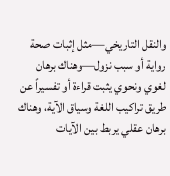والنقل التاريخي—مثل إثبات صحة رواية أو سبب نزول—وهناك برهان لغوي ونحوي يثبت قراءة أو تفسيراً عن طريق تراكيب اللغة وسياق الآية، وهناك برهان عقلي يربط بين الآيات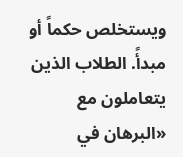ويستخلص حكماً أو مبدأً. الطلاب الذين يتعاملون مع «البرهان في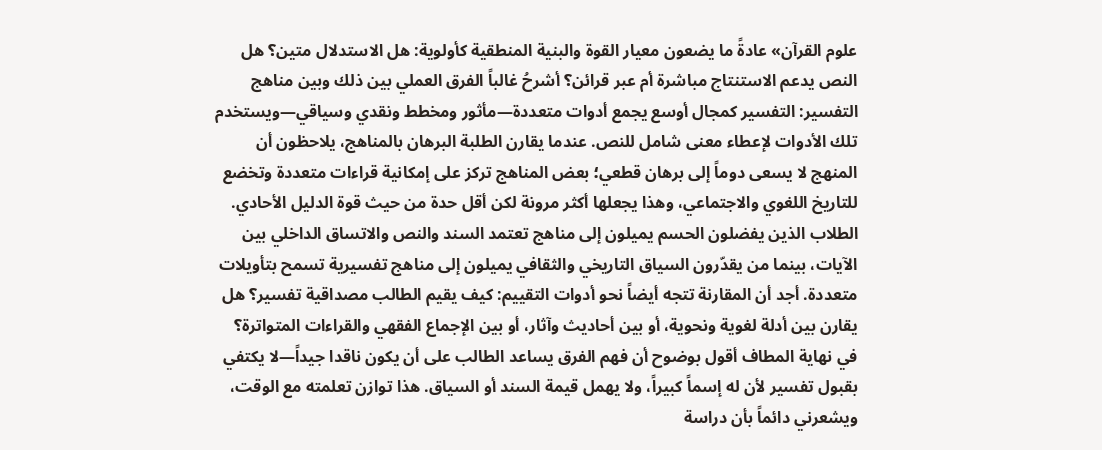علوم القرآن» عادةً ما يضعون معيار القوة والبنية المنطقية كأولوية: هل الاستدلال متين؟ هل النص يدعم الاستنتاج مباشرة أم عبر قرائن؟ أشرحُ غالباً الفرق العملي بين ذلك وبين مناهج التفسير: التفسير كمجال أوسع يجمع أدوات متعددة—مأثور ومخطط ونقدي وسياقي—ويستخدم تلك الأدوات لإعطاء معنى شامل للنص. عندما يقارن الطلبة البرهان بالمناهج، يلاحظون أن المنهج لا يسعى دوماً إلى برهان قطعي؛ بعض المناهج تركز على إمكانية قراءات متعددة وتخضع للتاريخ اللغوي والاجتماعي، وهذا يجعلها أكثر مرونة لكن أقل حدة من حيث قوة الدليل الأحادي. الطلاب الذين يفضلون الحسم يميلون إلى مناهج تعتمد السند والنص والاتساق الداخلي بين الآيات، بينما من يقدّرون السياق التاريخي والثقافي يميلون إلى مناهج تفسيرية تسمح بتأويلات متعددة. أجد أن المقارنة تتجه أيضاً نحو أدوات التقييم: كيف يقيم الطالب مصداقية تفسير؟ هل يقارن بين أدلة لغوية ونحوية، أو بين أحاديث وآثار، أو بين الإجماع الفقهي والقراءات المتواترة؟ في نهاية المطاف أقول بوضوح أن فهم الفرق يساعد الطالب على أن يكون ناقدا جيداً—لا يكتفي بقبول تفسير لأن له إسماً كبيراً، ولا يهمل قيمة السند أو السياق. هذا توازن تعلمته مع الوقت، ويشعرني دائماً بأن دراسة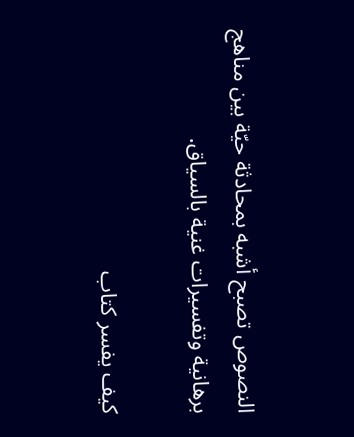النصوص تصبح أشبه بمحادثة حيّة بين مناهج برهانية وتفسيرات غنية بالسياق.

كيف يفسر كتاب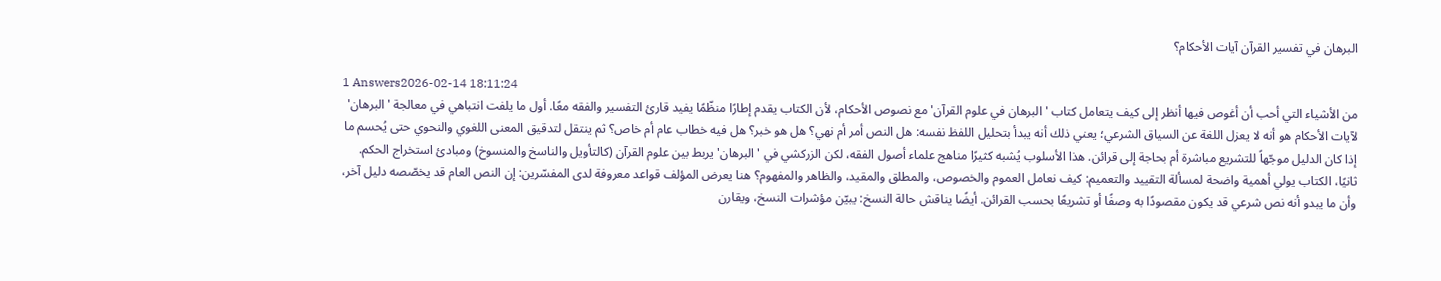البرهان في تفسير القرآن آيات الأحكام؟

1 Answers2026-02-14 18:11:24
من الأشياء التي أحب أن أغوص فيها أنظر إلى كيف يتعامل كتاب 'البرهان في علوم القرآن' مع نصوص الأحكام، لأن الكتاب يقدم إطارًا منظّمًا يفيد قارئ التفسير والفقه معًا. أول ما يلفت انتباهي في معالجة 'البرهان' لآيات الأحكام هو أنه لا يعزل اللغة عن السياق الشرعي؛ يعني ذلك أنه يبدأ بتحليل اللفظ نفسه: هل النص أمر أم نهي؟ هل هو خبر؟ هل فيه خطاب عام أم خاص؟ ثم ينتقل لتدقيق المعنى اللغوي والنحوي حتى يُحسم ما إذا كان الدليل موجّهاً للتشريع مباشرة أم بحاجة إلى قرائن. هذا الأسلوب يُشبه كثيرًا مناهج علماء أصول الفقه، لكن الزركشي في 'البرهان' يربط بين علوم القرآن (كالتأويل والناسخ والمنسوخ) ومبادئ استخراج الحكم. ثانيًا، الكتاب يولي أهمية واضحة لمسألة التقييد والتعميم: كيف نعامل العموم والخصوص، والمطلق والمقيد، والظاهر والمفهوم؟ هنا يعرض المؤلف قواعد معروفة لدى المفسّرين: إن النص العام قد يخصّصه دليل آخر، وأن ما يبدو أنه نص شرعي قد يكون مقصودًا به وصفًا أو تشريعًا بحسب القرائن. أيضًا يناقش حالة النسخ: يبيّن مؤشرات النسخ، ويقارن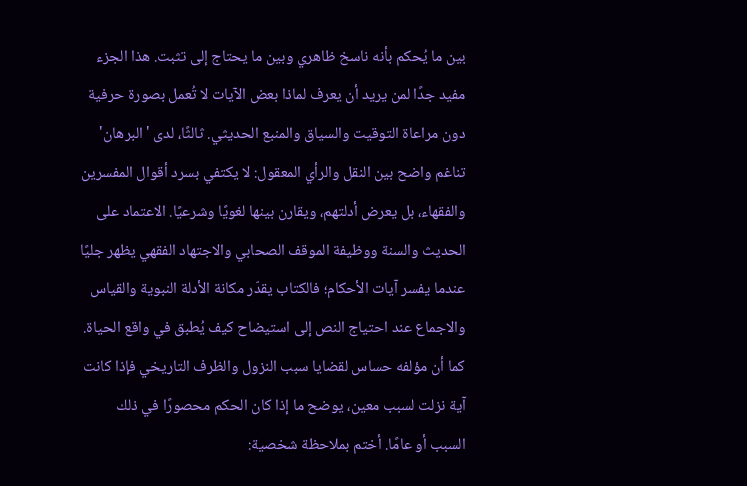بين ما يُحكم بأنه ناسخ ظاهري وبين ما يحتاج إلى تثبت. هذا الجزء مفيد جدًا لمن يريد أن يعرف لماذا بعض الآيات لا تُعمل بصورة حرفية دون مراعاة التوقيت والسياق والمنبع الحديثي. ثالثًا، لدى 'البرهان' تناغم واضح بين النقل والرأي المعقول: لا يكتفي بسرد أقوال المفسرين والفقهاء، بل يعرض أدلتهم، ويقارن بينها لغويًا وشرعيًا. الاعتماد على الحديث والسنة ووظيفة الموقف الصحابي والاجتهاد الفقهي يظهر جليًا عندما يفسر آيات الأحكام؛ فالكتاب يقدّر مكانة الأدلة النبوية والقياس والاجماع عند احتياج النص إلى استيضاح كيف يُطبق في واقع الحياة. كما أن مؤلفه حساس لقضايا سبب النزول والظرف التاريخي فإذا كانت آية نزلت لسبب معين، يوضح ما إذا كان الحكم محصورًا في ذلك السبب أو عامًا. أختم بملاحظة شخصية: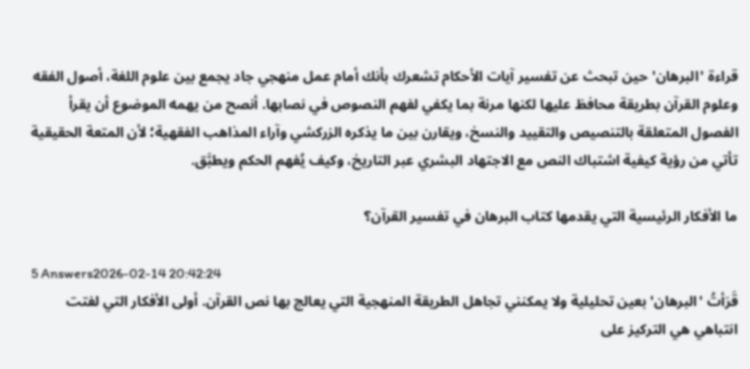قراءة 'البرهان' حين تبحث عن تفسير آيات الأحكام تشعرك بأنك أمام عمل منهجي جاد يجمع بين علوم اللغة، أصول الفقه وعلوم القرآن بطريقة محافظ عليها لكنها مرنة بما يكفي لفهم النصوص في نصابها. أنصح من يهمه الموضوع أن يقرأ الفصول المتعلقة بالتنصيص والتقييد والنسخ، ويقارن بين ما يذكره الزركشي وآراء المذاهب الفقهية؛ لأن المتعة الحقيقية تأتي من رؤية كيفية اشتباك النص مع الاجتهاد البشري عبر التاريخ، وكيف يُفهم الحكم ويطبَّق.

ما الأفكار الرئيسية التي يقدمها كتاب البرهان في تفسير القرآن؟

5 Answers2026-02-14 20:42:24
قَرَأتُ 'البرهان' بعين تحليلية ولا يمكنني تجاهل الطريقة المنهجية التي يعالج بها نص القرآن. أولى الأفكار التي لفتت انتباهي هي التركيز على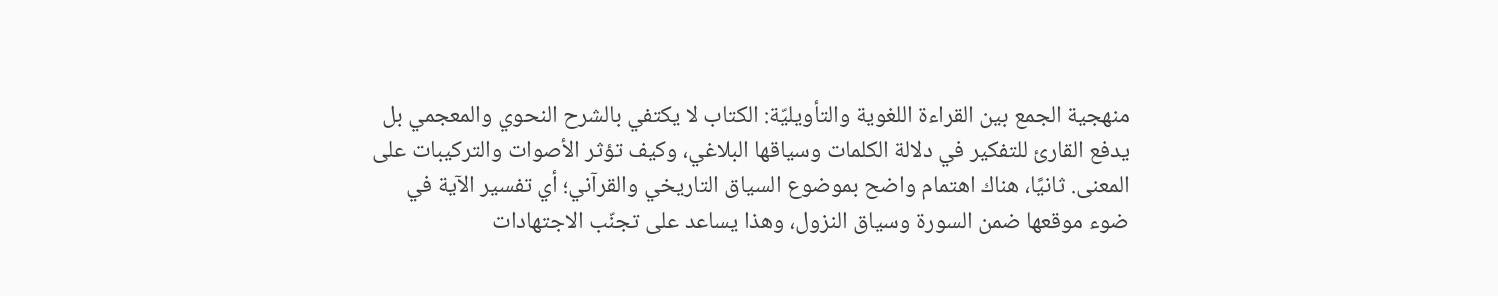منهجية الجمع بين القراءة اللغوية والتأويليّة: الكتاب لا يكتفي بالشرح النحوي والمعجمي بل يدفع القارئ للتفكير في دلالة الكلمات وسياقها البلاغي، وكيف تؤثر الأصوات والتركيبات على المعنى. ثانيًا، هناك اهتمام واضح بموضوع السياق التاريخي والقرآني؛ أي تفسير الآية في ضوء موقعها ضمن السورة وسياق النزول، وهذا يساعد على تجنّب الاجتهادات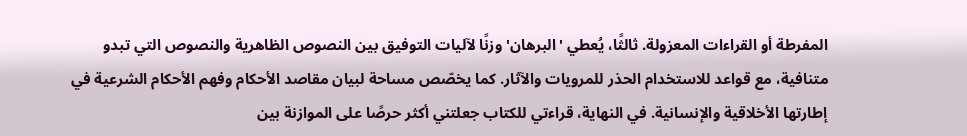المفرطة أو القراءات المعزولة. ثالثًا، يُعطي 'البرهان' وزنًا لآليات التوفيق بين النصوص الظاهرية والنصوص التي تبدو متنافية، مع قواعد للاستخدام الحذر للمرويات والآثار. كما يخصّص مساحة لبيان مقاصد الأحكام وفهم الأحكام الشرعية في إطارتها الأخلاقية والإنسانية. في النهاية، قراءتي للكتاب جعلتني أكثر حرصًا على الموازنة بين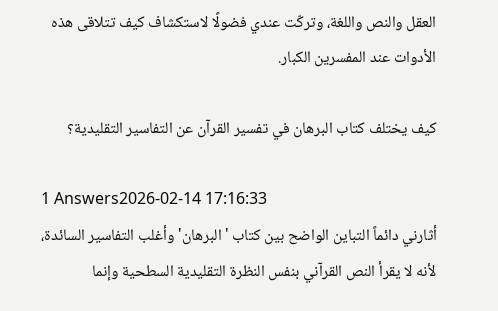العقل والنص واللغة، وتركّت عندي فضولًا لاستكشاف كيف تتلاقى هذه الأدوات عند المفسرين الكبار.

كيف يختلف كتاب البرهان في تفسير القرآن عن التفاسير التقليدية؟

1 Answers2026-02-14 17:16:33
أثارني دائماً التباين الواضح بين كتاب 'البرهان' وأغلب التفاسير السائدة، لأنه لا يقرأ النص القرآني بنفس النظرة التقليدية السطحية وإنما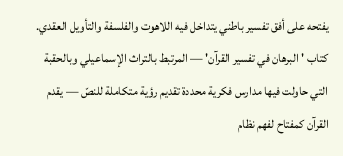يفتحه على أفق تفسير باطني يتداخل فيه اللاهوت والفلسفة والتأويل العقدي. كتاب 'البرهان في تفسير القرآن' — المرتبط بالتراث الإسماعيلي وبالحقبة التي حاولت فيها مدارس فكرية محددة تقديم رؤية متكاملة للنصّ — يقدم القرآن كمفتاح لفهم نظام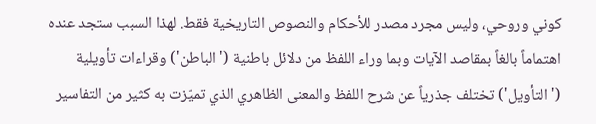كوني وروحي، وليس مجرد مصدر للأحكام والنصوص التاريخية فقط. لهذا السبب ستجد عنده اهتماماً بالغاً بمقاصد الآيات وبما وراء اللفظ من دلائل باطنية ('الباطن') وقراءات تأويلية ('التأويل') تختلف جذرياً عن شرح اللفظ والمعنى الظاهري الذي تميّزت به كثير من التفاسير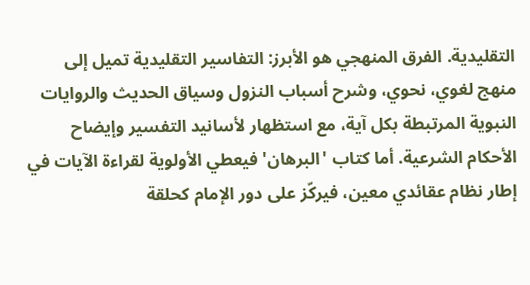التقليدية. الفرق المنهجي هو الأبرز: التفاسير التقليدية تميل إلى منهج لغوي، نحوي، وشرح أسباب النزول وسياق الحديث والروايات النبوية المرتبطة بكل آية، مع استظهار لأسانيد التفسير وإيضاح الأحكام الشرعية. أما كتاب 'البرهان' فيعطي الأولوية لقراءة الآيات في إطار نظام عقائدي معين، فيركّز على دور الإمام كحلقة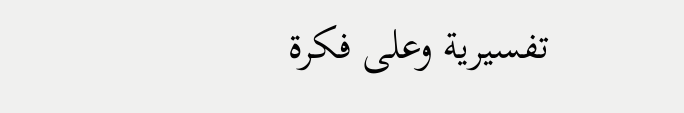تفسيرية وعلى فكرة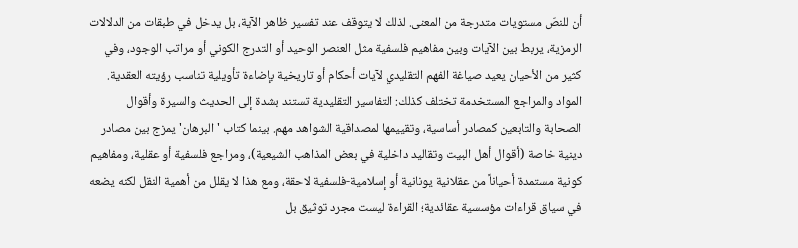أن للنصّ مستويات متدرجة من المعنى. لذلك لا يتوقف عند تفسير ظاهر الآية، بل يدخل في طبقات من الدلالات الرمزية، يربط بين الآيات وبين مفاهيم فلسفية مثل العنصر الوحيد أو التدرج الكوني أو مراتب الوجود، وفي كثير من الأحيان يعيد صياغة الفهم التقليدي لآيات أحكام أو تاريخية بإضاءة تأويلية تناسب رؤيته العقدية. المواد والمراجع المستخدمة تختلف كذلك: التفاسير التقليدية تستند بشدة إلى الحديث والسيرة وأقوال الصحابة والتابعين كمصادر أساسية، وتقييمها لمصداقية الشواهد مهم. بينما كتاب 'البرهان' يمزج بين مصادر دينية خاصة (أقوال أهل البيت وتقاليد داخلية في بعض المذاهب الشيعية)، ومراجع فلسفية أو عقلية، ومفاهيم كونية مستمدة أحياناً من عقلانية يونانية أو إسلامية-فلسفية لاحقة، ومع هذا لا يقلل من أهمية النقل لكنه يضعه في سياق قراءات مؤسسية عقائدية؛ القراءة ليست مجرد توثيق بل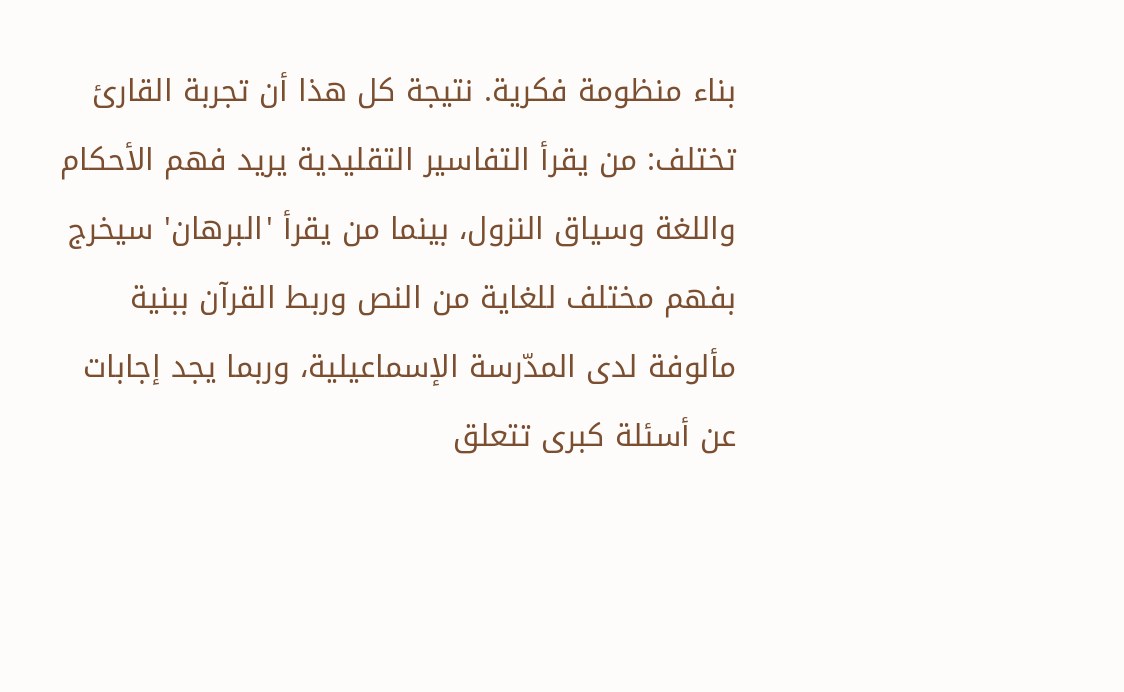بناء منظومة فكرية. نتيجة كل هذا أن تجربة القارئ تختلف: من يقرأ التفاسير التقليدية يريد فهم الأحكام واللغة وسياق النزول، بينما من يقرأ 'البرهان' سيخرج بفهم مختلف للغاية من النص وربط القرآن ببنية مألوفة لدى المدّرسة الإسماعيلية، وربما يجد إجابات عن أسئلة كبرى تتعلق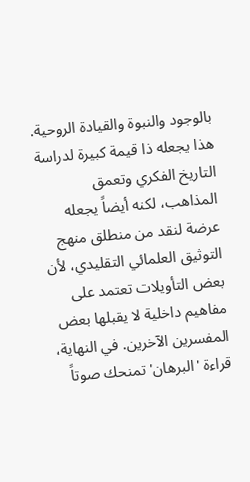بالوجود والنبوة والقيادة الروحية. هذا يجعله ذا قيمة كبيرة لدراسة التاريخ الفكري وتعمق المذاهب، لكنه أيضاً يجعله عرضة لنقد من منطلق منهج التوثيق العلمائي التقليدي، لأن بعض التأويلات تعتمد على مفاهيم داخلية لا يقبلها بعض المفسرين الآخرين. في النهاية، قراءة 'البرهان' تمنحك صوتاً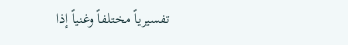تفسيرياً مختلفاً وغنياً إذا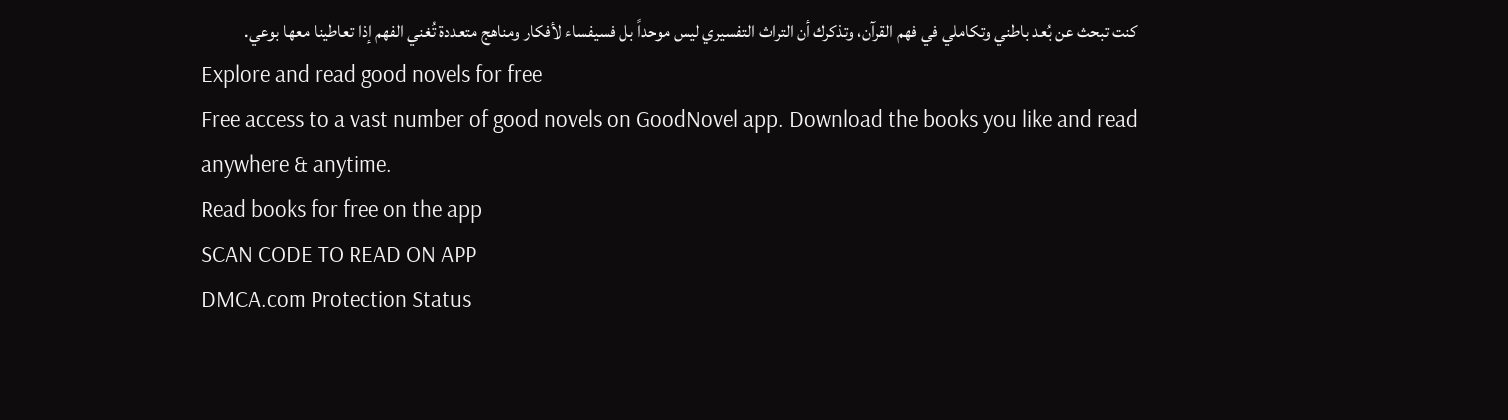كنت تبحث عن بُعد باطني وتكاملي في فهم القرآن، وتذكرك أن التراث التفسيري ليس موحداً بل فسيفساء لأفكار ومناهج متعددة تُغني الفهم إذا تعاطينا معها بوعي.
Explore and read good novels for free
Free access to a vast number of good novels on GoodNovel app. Download the books you like and read anywhere & anytime.
Read books for free on the app
SCAN CODE TO READ ON APP
DMCA.com Protection Status